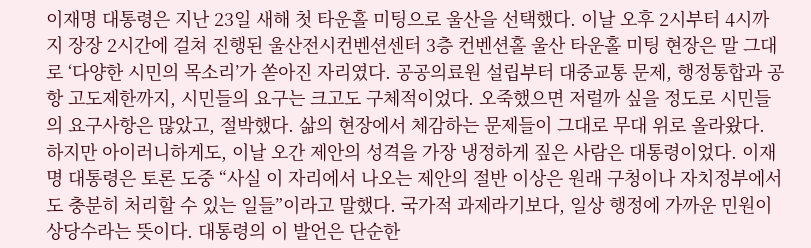이재명 대통령은 지난 23일 새해 첫 타운홀 미팅으로 울산을 선택했다. 이날 오후 2시부터 4시까지 장장 2시간에 걸쳐 진행된 울산전시컨벤션센터 3층 컨벤션홀 울산 타운홀 미팅 현장은 말 그대로 ‘다양한 시민의 목소리’가 쏟아진 자리였다. 공공의료원 설립부터 대중교통 문제, 행정통합과 공항 고도제한까지, 시민들의 요구는 크고도 구체적이었다. 오죽했으면 저럴까 싶을 정도로 시민들의 요구사항은 많았고, 절박했다. 삶의 현장에서 체감하는 문제들이 그대로 무대 위로 올라왔다. 하지만 아이러니하게도, 이날 오간 제안의 성격을 가장 냉정하게 짚은 사람은 대통령이었다. 이재명 대통령은 토론 도중 “사실 이 자리에서 나오는 제안의 절반 이상은 원래 구청이나 자치정부에서도 충분히 처리할 수 있는 일들”이라고 말했다. 국가적 과제라기보다, 일상 행정에 가까운 민원이 상당수라는 뜻이다. 대통령의 이 발언은 단순한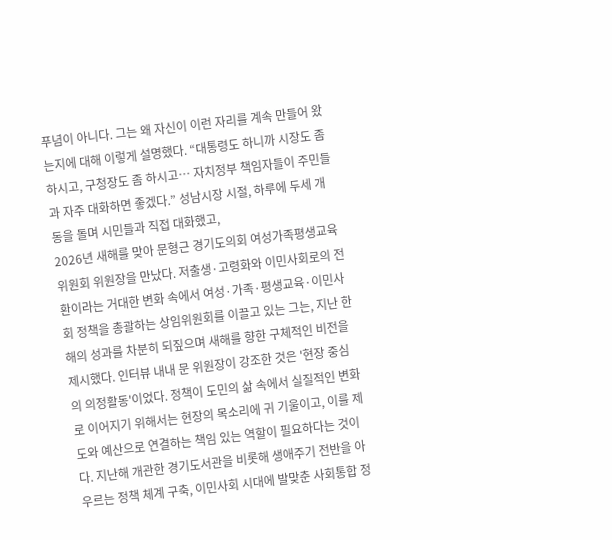푸념이 아니다. 그는 왜 자신이 이런 자리를 계속 만들어 왔는지에 대해 이렇게 설명했다. “대통령도 하니까 시장도 좀 하시고, 구청장도 좀 하시고… 자치정부 책임자들이 주민들과 자주 대화하면 좋겠다.” 성남시장 시절, 하루에 두세 개 동을 돌며 시민들과 직접 대화했고,
2026년 새해를 맞아 문형근 경기도의회 여성가족평생교육위원회 위원장을 만났다. 저출생·고령화와 이민사회로의 전환이라는 거대한 변화 속에서 여성·가족·평생교육·이민사회 정책을 총괄하는 상임위원회를 이끌고 있는 그는, 지난 한 해의 성과를 차분히 되짚으며 새해를 향한 구체적인 비전을 제시했다. 인터뷰 내내 문 위원장이 강조한 것은 '현장 중심의 의정활동'이었다. 정책이 도민의 삶 속에서 실질적인 변화로 이어지기 위해서는 현장의 목소리에 귀 기울이고, 이를 제도와 예산으로 연결하는 책임 있는 역할이 필요하다는 것이다. 지난해 개관한 경기도서관을 비롯해 생애주기 전반을 아우르는 정책 체계 구축, 이민사회 시대에 발맞춘 사회통합 정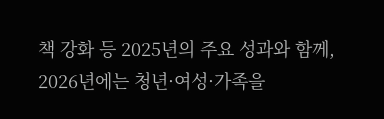책 강화 등 2025년의 주요 성과와 함께, 2026년에는 청년·여성·가족을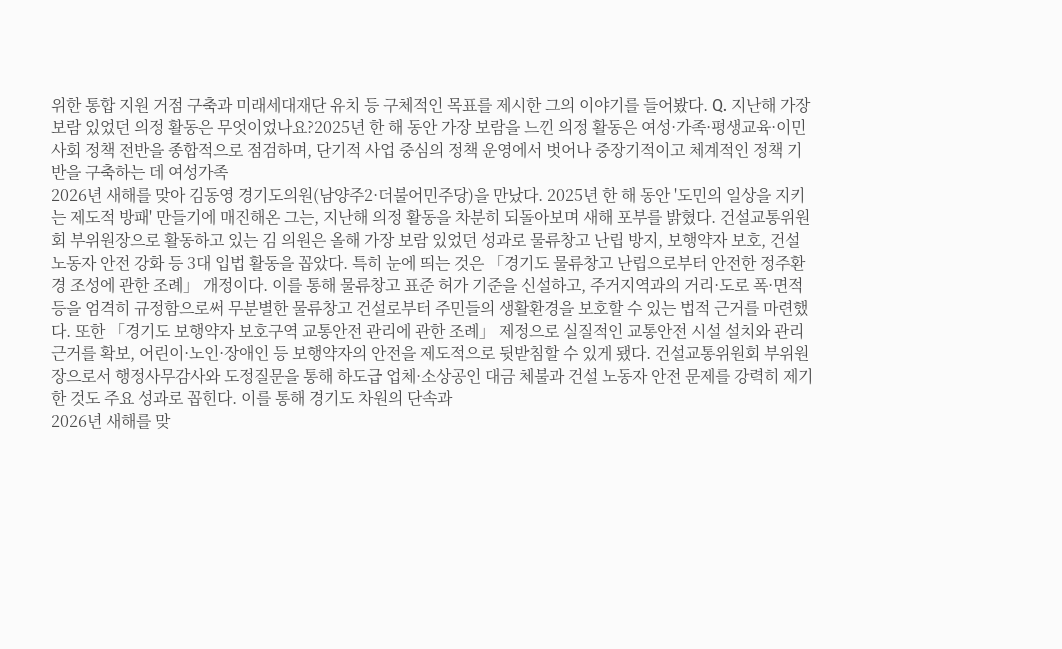위한 통합 지원 거점 구축과 미래세대재단 유치 등 구체적인 목표를 제시한 그의 이야기를 들어봤다. Q. 지난해 가장 보람 있었던 의정 활동은 무엇이었나요?2025년 한 해 동안 가장 보람을 느낀 의정 활동은 여성·가족·평생교육·이민사회 정책 전반을 종합적으로 점검하며, 단기적 사업 중심의 정책 운영에서 벗어나 중장기적이고 체계적인 정책 기반을 구축하는 데 여성가족
2026년 새해를 맞아 김동영 경기도의원(남양주2·더불어민주당)을 만났다. 2025년 한 해 동안 '도민의 일상을 지키는 제도적 방패' 만들기에 매진해온 그는, 지난해 의정 활동을 차분히 되돌아보며 새해 포부를 밝혔다. 건설교통위원회 부위원장으로 활동하고 있는 김 의원은 올해 가장 보람 있었던 성과로 물류창고 난립 방지, 보행약자 보호, 건설 노동자 안전 강화 등 3대 입법 활동을 꼽았다. 특히 눈에 띄는 것은 「경기도 물류창고 난립으로부터 안전한 정주환경 조성에 관한 조례」 개정이다. 이를 통해 물류창고 표준 허가 기준을 신설하고, 주거지역과의 거리·도로 폭·면적 등을 엄격히 규정함으로써 무분별한 물류창고 건설로부터 주민들의 생활환경을 보호할 수 있는 법적 근거를 마련했다. 또한 「경기도 보행약자 보호구역 교통안전 관리에 관한 조례」 제정으로 실질적인 교통안전 시설 설치와 관리 근거를 확보, 어린이·노인·장애인 등 보행약자의 안전을 제도적으로 뒷받침할 수 있게 됐다. 건설교통위원회 부위원장으로서 행정사무감사와 도정질문을 통해 하도급 업체·소상공인 대금 체불과 건설 노동자 안전 문제를 강력히 제기한 것도 주요 성과로 꼽힌다. 이를 통해 경기도 차원의 단속과
2026년 새해를 맞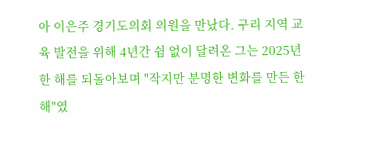아 이은주 경기도의회 의원을 만났다. 구리 지역 교육 발전을 위해 4년간 쉼 없이 달려온 그는 2025년 한 해를 되돌아보며 "작지만 분명한 변화를 만든 한 해"였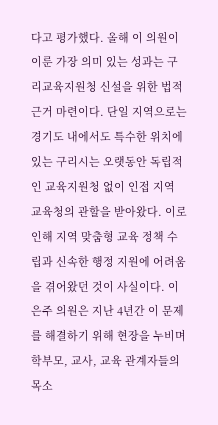다고 평가했다. 올해 이 의원이 이룬 가장 의미 있는 성과는 구리교육지원청 신설을 위한 법적 근거 마련이다. 단일 지역으로는 경기도 내에서도 특수한 위치에 있는 구리시는 오랫동안 독립적인 교육지원청 없이 인접 지역 교육청의 관할을 받아왔다. 이로 인해 지역 맞춤형 교육 정책 수립과 신속한 행정 지원에 어려움을 겪어왔던 것이 사실이다. 이은주 의원은 지난 4년간 이 문제를 해결하기 위해 현장을 누비며 학부모, 교사, 교육 관계자들의 목소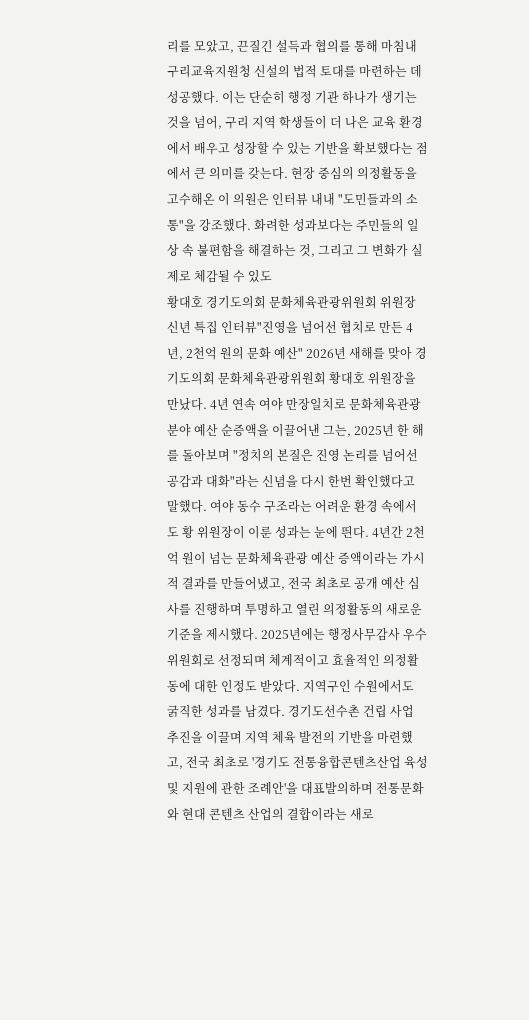리를 모았고, 끈질긴 설득과 협의를 통해 마침내 구리교육지원청 신설의 법적 토대를 마련하는 데 성공했다. 이는 단순히 행정 기관 하나가 생기는 것을 넘어, 구리 지역 학생들이 더 나은 교육 환경에서 배우고 성장할 수 있는 기반을 확보했다는 점에서 큰 의미를 갖는다. 현장 중심의 의정활동을 고수해온 이 의원은 인터뷰 내내 "도민들과의 소통"을 강조했다. 화려한 성과보다는 주민들의 일상 속 불편함을 해결하는 것, 그리고 그 변화가 실제로 체감될 수 있도
황대호 경기도의회 문화체육관광위원회 위원장 신년 특집 인터뷰"진영을 넘어선 협치로 만든 4년, 2천억 원의 문화 예산" 2026년 새해를 맞아 경기도의회 문화체육관광위원회 황대호 위원장을 만났다. 4년 연속 여야 만장일치로 문화체육관광 분야 예산 순증액을 이끌어낸 그는, 2025년 한 해를 돌아보며 "정치의 본질은 진영 논리를 넘어선 공감과 대화"라는 신념을 다시 한번 확인했다고 말했다. 여야 동수 구조라는 어려운 환경 속에서도 황 위원장이 이룬 성과는 눈에 띈다. 4년간 2천억 원이 넘는 문화체육관광 예산 증액이라는 가시적 결과를 만들어냈고, 전국 최초로 공개 예산 심사를 진행하며 투명하고 열린 의정활동의 새로운 기준을 제시했다. 2025년에는 행정사무감사 우수위원회로 선정되며 체계적이고 효율적인 의정활동에 대한 인정도 받았다. 지역구인 수원에서도 굵직한 성과를 남겼다. 경기도선수촌 건립 사업 추진을 이끌며 지역 체육 발전의 기반을 마련했고, 전국 최초로 '경기도 전통융합콘텐츠산업 육성 및 지원에 관한 조례안'을 대표발의하며 전통문화와 현대 콘텐츠 산업의 결합이라는 새로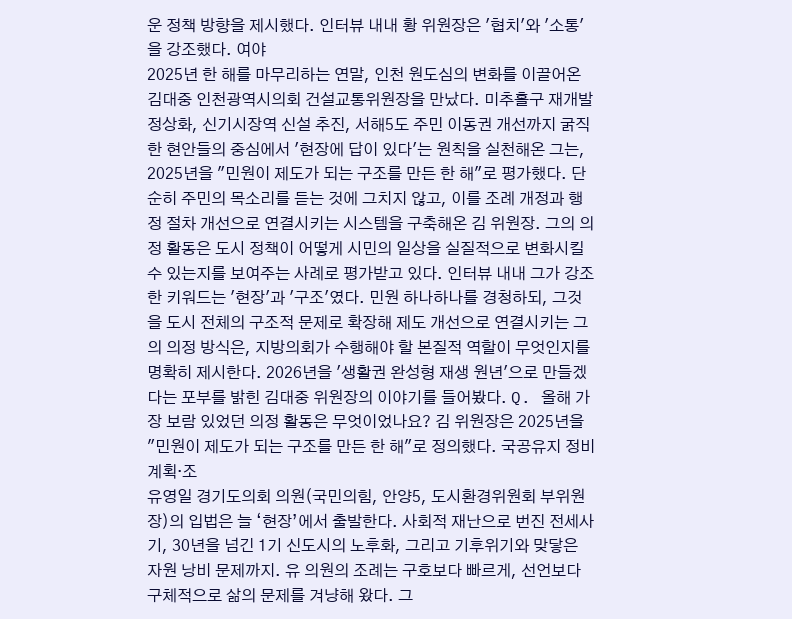운 정책 방향을 제시했다. 인터뷰 내내 황 위원장은 '협치'와 '소통'을 강조했다. 여야
2025년 한 해를 마무리하는 연말, 인천 원도심의 변화를 이끌어온 김대중 인천광역시의회 건설교통위원장을 만났다. 미추홀구 재개발 정상화, 신기시장역 신설 추진, 서해5도 주민 이동권 개선까지 굵직한 현안들의 중심에서 '현장에 답이 있다'는 원칙을 실천해온 그는, 2025년을 "민원이 제도가 되는 구조를 만든 한 해"로 평가했다. 단순히 주민의 목소리를 듣는 것에 그치지 않고, 이를 조례 개정과 행정 절차 개선으로 연결시키는 시스템을 구축해온 김 위원장. 그의 의정 활동은 도시 정책이 어떻게 시민의 일상을 실질적으로 변화시킬 수 있는지를 보여주는 사례로 평가받고 있다. 인터뷰 내내 그가 강조한 키워드는 '현장'과 '구조'였다. 민원 하나하나를 경청하되, 그것을 도시 전체의 구조적 문제로 확장해 제도 개선으로 연결시키는 그의 의정 방식은, 지방의회가 수행해야 할 본질적 역할이 무엇인지를 명확히 제시한다. 2026년을 '생활권 완성형 재생 원년'으로 만들겠다는 포부를 밝힌 김대중 위원장의 이야기를 들어봤다. Q. 올해 가장 보람 있었던 의정 활동은 무엇이었나요? 김 위원장은 2025년을 "민원이 제도가 되는 구조를 만든 한 해"로 정의했다. 국공유지 정비계획·조
유영일 경기도의회 의원(국민의힘, 안양5, 도시환경위원회 부위원장)의 입법은 늘 ‘현장’에서 출발한다. 사회적 재난으로 번진 전세사기, 30년을 넘긴 1기 신도시의 노후화, 그리고 기후위기와 맞닿은 자원 낭비 문제까지. 유 의원의 조례는 구호보다 빠르게, 선언보다 구체적으로 삶의 문제를 겨냥해 왔다. 그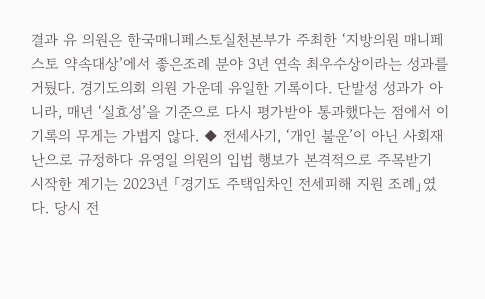결과 유 의원은 한국매니페스토실천본부가 주최한 ‘지방의원 매니페스토 약속대상’에서 좋은조례 분야 3년 연속 최우수상이라는 성과를 거뒀다. 경기도의회 의원 가운데 유일한 기록이다. 단발성 성과가 아니라, 매년 ‘실효성’을 기준으로 다시 평가받아 통과했다는 점에서 이 기록의 무게는 가볍지 않다. ◆ 전세사기, ‘개인 불운’이 아닌 사회재난으로 규정하다 유영일 의원의 입법 행보가 본격적으로 주목받기 시작한 계기는 2023년 「경기도 주택임차인 전세피해 지원 조례」였다. 당시 전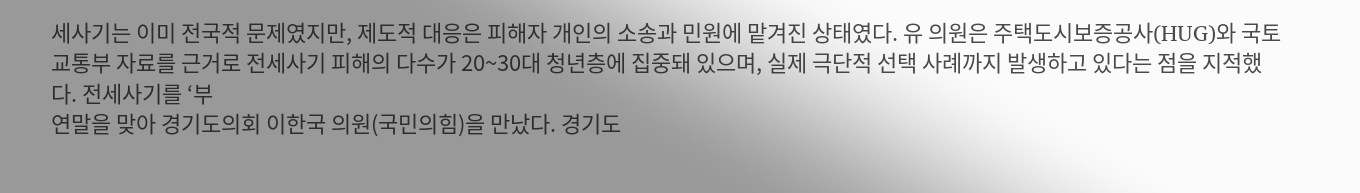세사기는 이미 전국적 문제였지만, 제도적 대응은 피해자 개인의 소송과 민원에 맡겨진 상태였다. 유 의원은 주택도시보증공사(HUG)와 국토교통부 자료를 근거로 전세사기 피해의 다수가 20~30대 청년층에 집중돼 있으며, 실제 극단적 선택 사례까지 발생하고 있다는 점을 지적했다. 전세사기를 ‘부
연말을 맞아 경기도의회 이한국 의원(국민의힘)을 만났다. 경기도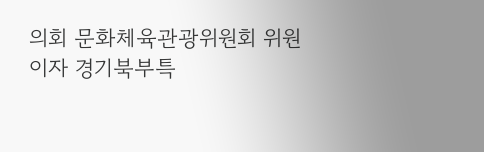의회 문화체육관광위원회 위원이자 경기북부특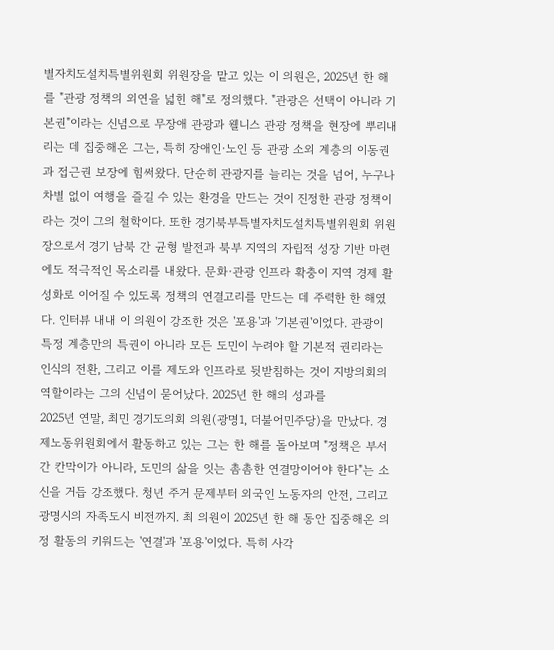별자치도설치특별위원회 위원장을 맡고 있는 이 의원은, 2025년 한 해를 "관광 정책의 외연을 넓힌 해"로 정의했다. "관광은 선택이 아니라 기본권"이라는 신념으로 무장애 관광과 웰니스 관광 정책을 현장에 뿌리내리는 데 집중해온 그는, 특히 장애인·노인 등 관광 소외 계층의 이동권과 접근권 보장에 힘써왔다. 단순히 관광지를 늘리는 것을 넘어, 누구나 차별 없이 여행을 즐길 수 있는 환경을 만드는 것이 진정한 관광 정책이라는 것이 그의 철학이다. 또한 경기북부특별자치도설치특별위원회 위원장으로서 경기 남북 간 균형 발전과 북부 지역의 자립적 성장 기반 마련에도 적극적인 목소리를 내왔다. 문화·관광 인프라 확충이 지역 경제 활성화로 이어질 수 있도록 정책의 연결고리를 만드는 데 주력한 한 해였다. 인터뷰 내내 이 의원이 강조한 것은 '포용'과 '기본권'이었다. 관광이 특정 계층만의 특권이 아니라 모든 도민이 누려야 할 기본적 권리라는 인식의 전환, 그리고 이를 제도와 인프라로 뒷받침하는 것이 지방의회의 역할이라는 그의 신념이 묻어났다. 2025년 한 해의 성과를
2025년 연말, 최민 경기도의회 의원(광명1, 더불어민주당)을 만났다. 경제노동위원회에서 활동하고 있는 그는 한 해를 돌아보며 "정책은 부서 간 칸막이가 아니라, 도민의 삶을 잇는 촘촘한 연결망이어야 한다"는 소신을 거듭 강조했다. 청년 주거 문제부터 외국인 노동자의 안전, 그리고 광명시의 자족도시 비전까지. 최 의원이 2025년 한 해 동안 집중해온 의정 활동의 키워드는 '연결'과 '포용'이었다. 특히 사각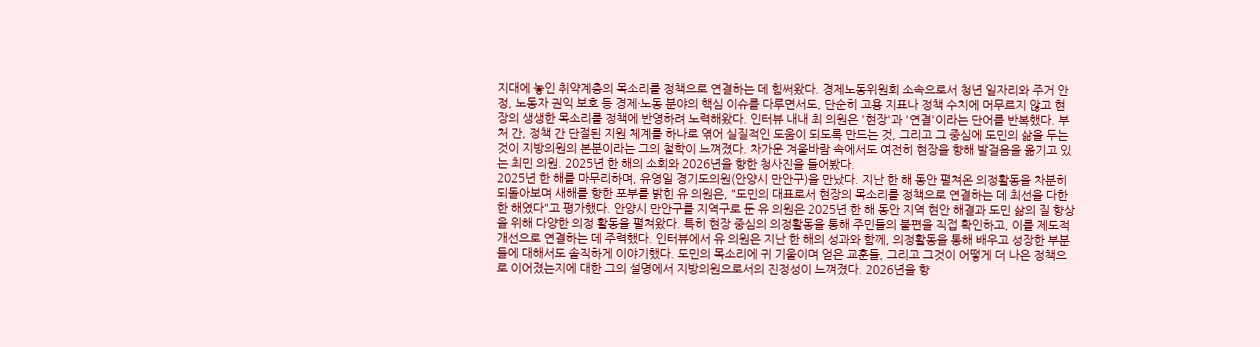지대에 놓인 취약계층의 목소리를 정책으로 연결하는 데 힘써왔다. 경제노동위원회 소속으로서 청년 일자리와 주거 안정, 노동자 권익 보호 등 경제·노동 분야의 핵심 이슈를 다루면서도, 단순히 고용 지표나 정책 수치에 머무르지 않고 현장의 생생한 목소리를 정책에 반영하려 노력해왔다. 인터뷰 내내 최 의원은 '현장'과 '연결'이라는 단어를 반복했다. 부처 간, 정책 간 단절된 지원 체계를 하나로 엮어 실질적인 도움이 되도록 만드는 것, 그리고 그 중심에 도민의 삶을 두는 것이 지방의원의 본분이라는 그의 철학이 느껴졌다. 차가운 겨울바람 속에서도 여전히 현장을 향해 발걸음을 옮기고 있는 최민 의원. 2025년 한 해의 소회와 2026년을 향한 청사진을 들어봤다.
2025년 한 해를 마무리하며, 유영일 경기도의원(안양시 만안구)을 만났다. 지난 한 해 동안 펼쳐온 의정활동을 차분히 되돌아보며 새해를 향한 포부를 밝힌 유 의원은, "도민의 대표로서 현장의 목소리를 정책으로 연결하는 데 최선을 다한 한 해였다"고 평가했다. 안양시 만안구를 지역구로 둔 유 의원은 2025년 한 해 동안 지역 현안 해결과 도민 삶의 질 향상을 위해 다양한 의정 활동을 펼쳐왔다. 특히 현장 중심의 의정활동을 통해 주민들의 불편을 직접 확인하고, 이를 제도적 개선으로 연결하는 데 주력했다. 인터뷰에서 유 의원은 지난 한 해의 성과와 함께, 의정활동을 통해 배우고 성장한 부분들에 대해서도 솔직하게 이야기했다. 도민의 목소리에 귀 기울이며 얻은 교훈들, 그리고 그것이 어떻게 더 나은 정책으로 이어졌는지에 대한 그의 설명에서 지방의원으로서의 진정성이 느껴졌다. 2026년을 향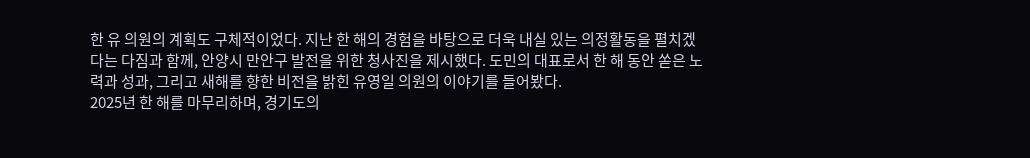한 유 의원의 계획도 구체적이었다. 지난 한 해의 경험을 바탕으로 더욱 내실 있는 의정활동을 펼치겠다는 다짐과 함께, 안양시 만안구 발전을 위한 청사진을 제시했다. 도민의 대표로서 한 해 동안 쏟은 노력과 성과, 그리고 새해를 향한 비전을 밝힌 유영일 의원의 이야기를 들어봤다.
2025년 한 해를 마무리하며, 경기도의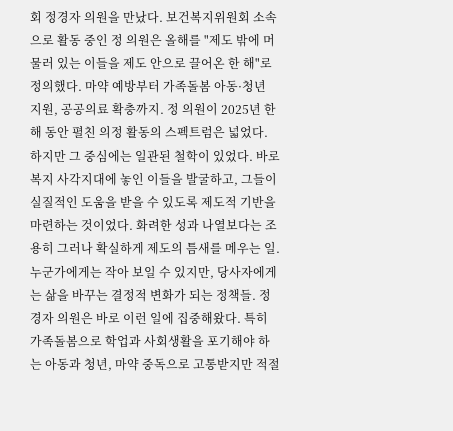회 정경자 의원을 만났다. 보건복지위원회 소속으로 활동 중인 정 의원은 올해를 "제도 밖에 머물러 있는 이들을 제도 안으로 끌어온 한 해"로 정의했다. 마약 예방부터 가족돌봄 아동·청년 지원, 공공의료 확충까지. 정 의원이 2025년 한 해 동안 펼친 의정 활동의 스펙트럼은 넓었다. 하지만 그 중심에는 일관된 철학이 있었다. 바로 복지 사각지대에 놓인 이들을 발굴하고, 그들이 실질적인 도움을 받을 수 있도록 제도적 기반을 마련하는 것이었다. 화려한 성과 나열보다는 조용히 그러나 확실하게 제도의 틈새를 메우는 일. 누군가에게는 작아 보일 수 있지만, 당사자에게는 삶을 바꾸는 결정적 변화가 되는 정책들. 정경자 의원은 바로 이런 일에 집중해왔다. 특히 가족돌봄으로 학업과 사회생활을 포기해야 하는 아동과 청년, 마약 중독으로 고통받지만 적절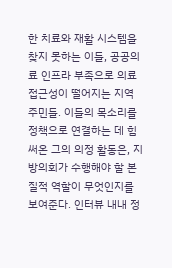한 치료와 재활 시스템을 찾지 못하는 이들, 공공의료 인프라 부족으로 의료 접근성이 떨어지는 지역 주민들. 이들의 목소리를 정책으로 연결하는 데 힘써온 그의 의정 활동은, 지방의회가 수행해야 할 본질적 역할이 무엇인지를 보여준다. 인터뷰 내내 정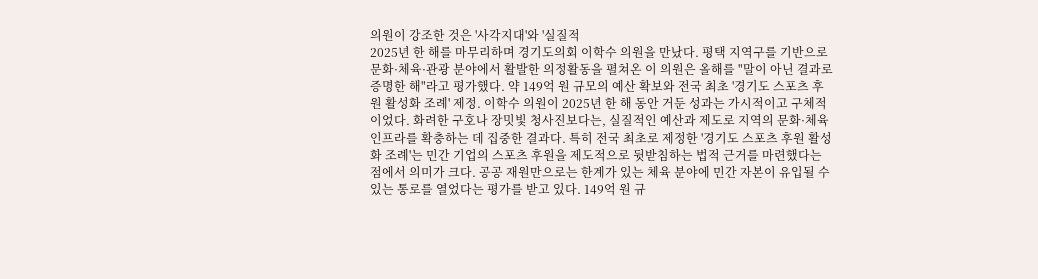의원이 강조한 것은 '사각지대'와 '실질적
2025년 한 해를 마무리하며 경기도의회 이학수 의원을 만났다. 평택 지역구를 기반으로 문화·체육·관광 분야에서 활발한 의정활동을 펼쳐온 이 의원은 올해를 "말이 아닌 결과로 증명한 해"라고 평가했다. 약 149억 원 규모의 예산 확보와 전국 최초 '경기도 스포츠 후원 활성화 조례' 제정. 이학수 의원이 2025년 한 해 동안 거둔 성과는 가시적이고 구체적이었다. 화려한 구호나 장밋빛 청사진보다는, 실질적인 예산과 제도로 지역의 문화·체육 인프라를 확충하는 데 집중한 결과다. 특히 전국 최초로 제정한 '경기도 스포츠 후원 활성화 조례'는 민간 기업의 스포츠 후원을 제도적으로 뒷받침하는 법적 근거를 마련했다는 점에서 의미가 크다. 공공 재원만으로는 한계가 있는 체육 분야에 민간 자본이 유입될 수 있는 통로를 열었다는 평가를 받고 있다. 149억 원 규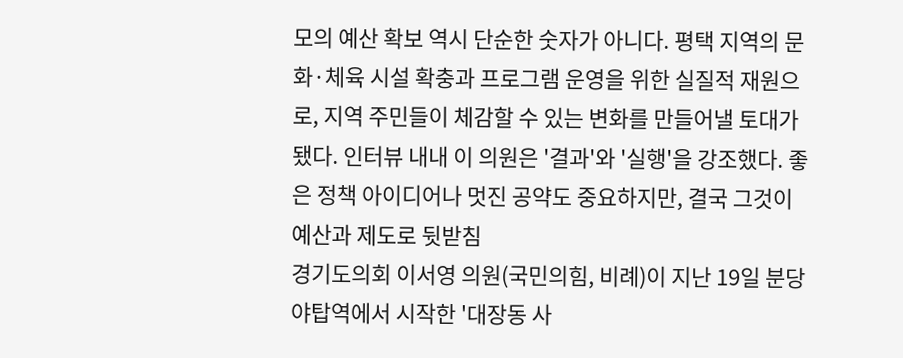모의 예산 확보 역시 단순한 숫자가 아니다. 평택 지역의 문화·체육 시설 확충과 프로그램 운영을 위한 실질적 재원으로, 지역 주민들이 체감할 수 있는 변화를 만들어낼 토대가 됐다. 인터뷰 내내 이 의원은 '결과'와 '실행'을 강조했다. 좋은 정책 아이디어나 멋진 공약도 중요하지만, 결국 그것이 예산과 제도로 뒷받침
경기도의회 이서영 의원(국민의힘, 비례)이 지난 19일 분당 야탑역에서 시작한 '대장동 사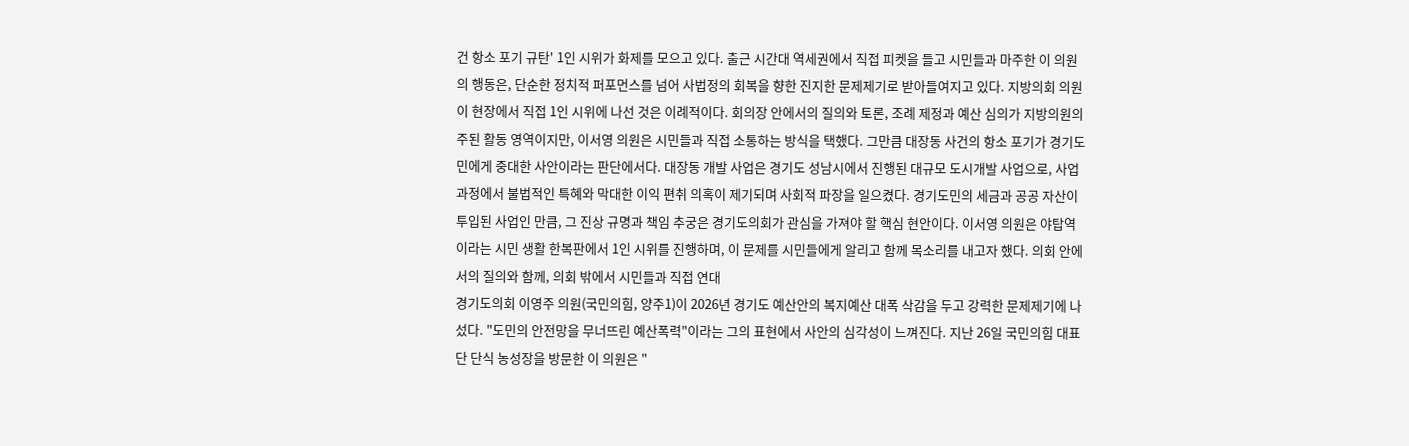건 항소 포기 규탄' 1인 시위가 화제를 모으고 있다. 출근 시간대 역세권에서 직접 피켓을 들고 시민들과 마주한 이 의원의 행동은, 단순한 정치적 퍼포먼스를 넘어 사법정의 회복을 향한 진지한 문제제기로 받아들여지고 있다. 지방의회 의원이 현장에서 직접 1인 시위에 나선 것은 이례적이다. 회의장 안에서의 질의와 토론, 조례 제정과 예산 심의가 지방의원의 주된 활동 영역이지만, 이서영 의원은 시민들과 직접 소통하는 방식을 택했다. 그만큼 대장동 사건의 항소 포기가 경기도민에게 중대한 사안이라는 판단에서다. 대장동 개발 사업은 경기도 성남시에서 진행된 대규모 도시개발 사업으로, 사업 과정에서 불법적인 특혜와 막대한 이익 편취 의혹이 제기되며 사회적 파장을 일으켰다. 경기도민의 세금과 공공 자산이 투입된 사업인 만큼, 그 진상 규명과 책임 추궁은 경기도의회가 관심을 가져야 할 핵심 현안이다. 이서영 의원은 야탑역이라는 시민 생활 한복판에서 1인 시위를 진행하며, 이 문제를 시민들에게 알리고 함께 목소리를 내고자 했다. 의회 안에서의 질의와 함께, 의회 밖에서 시민들과 직접 연대
경기도의회 이영주 의원(국민의힘, 양주1)이 2026년 경기도 예산안의 복지예산 대폭 삭감을 두고 강력한 문제제기에 나섰다. "도민의 안전망을 무너뜨린 예산폭력"이라는 그의 표현에서 사안의 심각성이 느껴진다. 지난 26일 국민의힘 대표단 단식 농성장을 방문한 이 의원은 "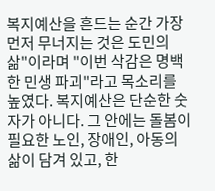복지예산을 흔드는 순간 가장 먼저 무너지는 것은 도민의 삶"이라며 "이번 삭감은 명백한 민생 파괴"라고 목소리를 높였다. 복지예산은 단순한 숫자가 아니다. 그 안에는 돌봄이 필요한 노인, 장애인, 아동의 삶이 담겨 있고, 한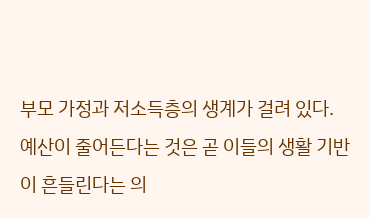부모 가정과 저소득층의 생계가 걸려 있다. 예산이 줄어든다는 것은 곧 이들의 생활 기반이 흔들린다는 의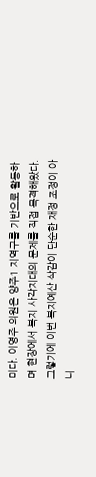미다. 이영주 의원은 양주1 지역구를 기반으로 활동하며 현장에서 복지 사각지대의 문제를 직접 목격해왔다. 그렇기에 이번 복지예산 삭감이 단순한 재정 조정이 아니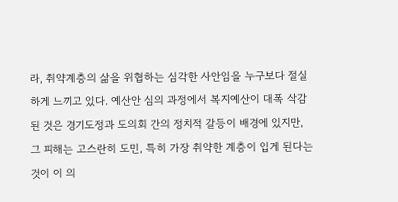라, 취약계층의 삶을 위협하는 심각한 사안임을 누구보다 절실하게 느끼고 있다. 예산안 심의 과정에서 복지예산이 대폭 삭감된 것은 경기도정과 도의회 간의 정치적 갈등이 배경에 있지만, 그 피해는 고스란히 도민, 특히 가장 취약한 계층이 입게 된다는 것이 이 의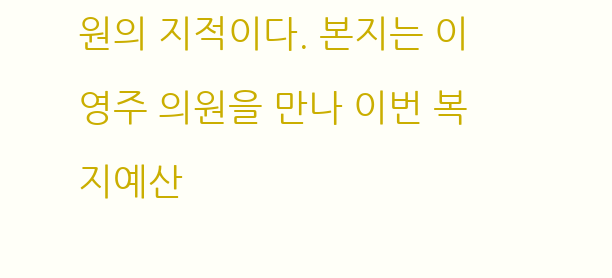원의 지적이다. 본지는 이영주 의원을 만나 이번 복지예산